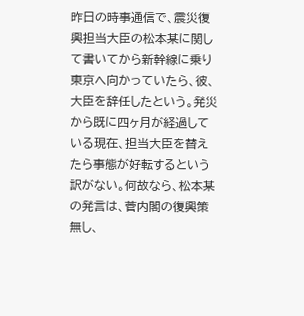昨日の時事通信で、震災復興担当大臣の松本某に関して書いてから新幹線に乗り東京へ向かっていたら、彼、大臣を辞任したという。発災から既に四ヶ月が経過している現在、担当大臣を替えたら事態が好転するという訳がない。何故なら、松本某の発言は、菅内閣の復興策無し、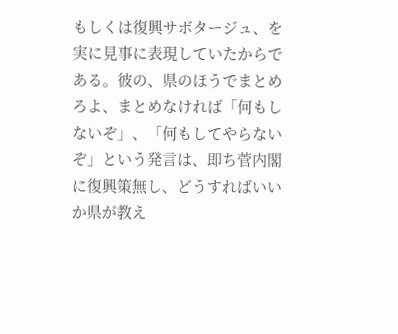もしくは復興サボタージュ、を実に見事に表現していたからである。彼の、県のほうでまとめろよ、まとめなければ「何もしないぞ」、「何もしてやらないぞ」という発言は、即ち菅内閣に復興策無し、どうすればいいか県が教え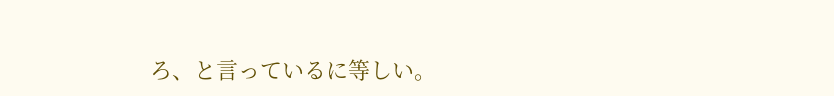ろ、と言っているに等しい。